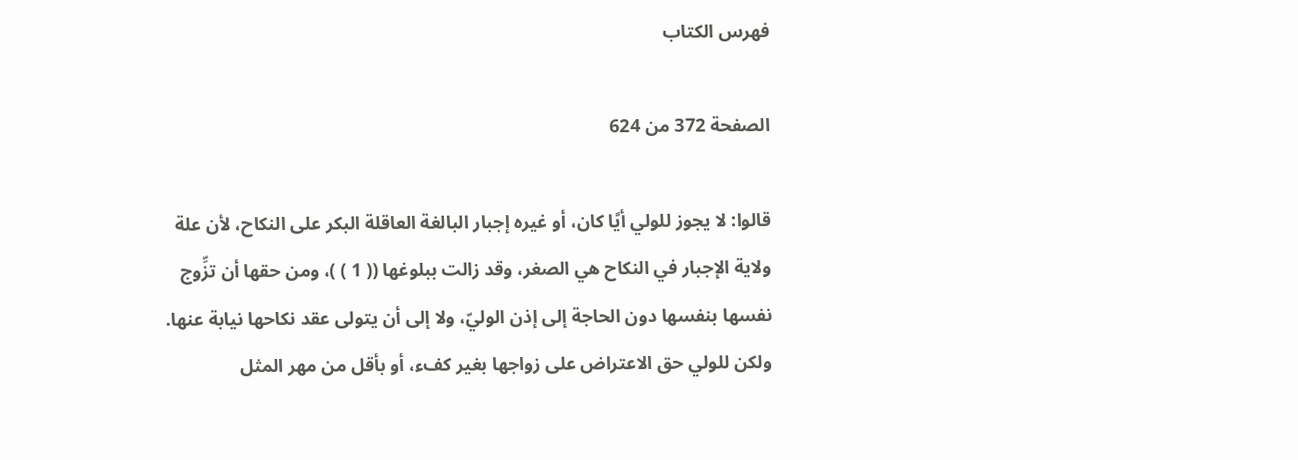فهرس الكتاب

الصفحة 372 من 624

قالوا: لا يجوز للولي أيًا كان، أو غيره إجبار البالغة العاقلة البكر على النكاح، لأن علة ولاية الإجبار في النكاح هي الصغر، وقد زالت ببلوغها (( 1 ) )، ومن حقها أن تزِّوج نفسها بنفسها دون الحاجة إلى إذن الوليّ، ولا إلى أن يتولى عقد نكاحها نيابة عنها. ولكن للولي حق الاعتراض على زواجها بغير كفء، أو بأقل من مهر المثل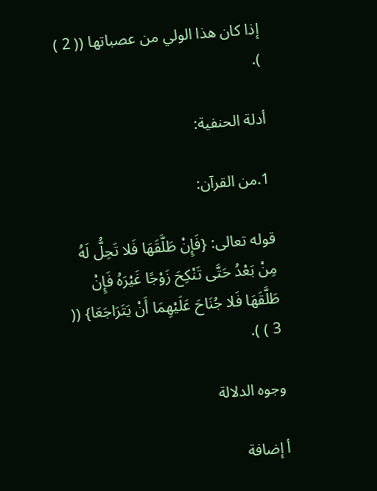إذا كان هذا الولي من عصباتها (( 2 ) ).

أدلة الحنفية:

1.من القرآن:

قوله تعالى: {فَإِنْ طَلَّقَهَا فَلا تَحِلُّ لَهُ مِنْ بَعْدُ حَتَّى تَنْكِحَ زَوْجًا غَيْرَهُ فَإِنْ طَلَّقَهَا فَلا جُنَاحَ عَلَيْهِمَا أَنْ يَتَرَاجَعَا} (( 3 ) ).

وجوه الدلالة

أ إضافة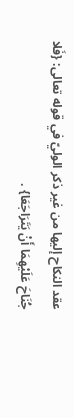عقد النكاح إليها من غير ذكر الوليّ في قوله تعالى: {فَلا جُنَاحَ عَلَيْهِمَا أَنْ يَتَرَاجَعَا} .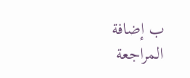ب إضافة المراجعة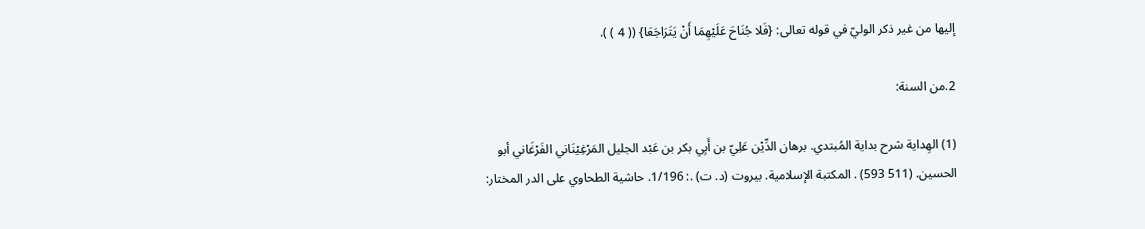إليها من غير ذكر الوليّ في قوله تعالى: {فَلا جُنَاحَ عَلَيْهِمَا أَنْ يَتَرَاجَعَا} (( 4 ) ).

2.من السنة:

(1) الهِداية شرح بداية المُبتدي. برهان الدِّيْن عَلِيّ بن أَبِي بكر بن عَبْد الجليل المَرْغِيْنَاني الفَرْغَاني أبو الحسين. (511 593) . المكتبة الإسلامية. بيروت (د. ت) .: 1/196. حاشية الطحاوي على الدر المختار: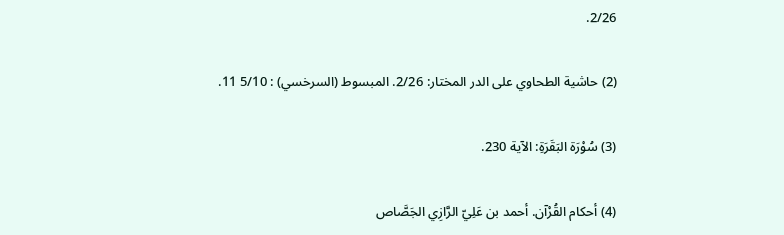2/26.

(2) حاشية الطحاوي على الدر المختار: 2/26. المبسوط (السرخسي) : 5/10 11.

(3) سُوْرَة البَقَرَةِ: الآية 230.

(4) أحكام القُرْآن. أحمد بن عَلِيّ الرَّازِي الجَصَّاص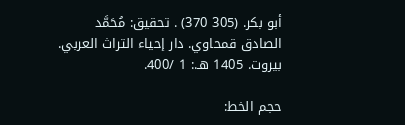أبو بكر. (305 370) . تحقيق: مُحَمَّد الصادق قمحاوي. دار إحياء التراث العربي. بيروت. 1405 هـ.: 1 /400.

حجم الخط: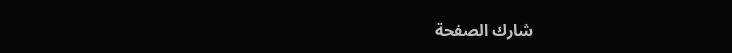شارك الصفحة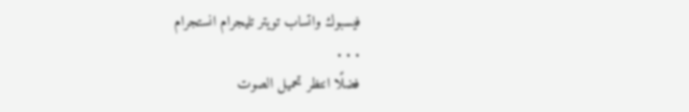فيسبوك واتساب تويتر تليجرام انستجرام
. . .
فضلًا انتظر تحميل الصوت